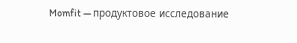Momfit — продуктовое исследование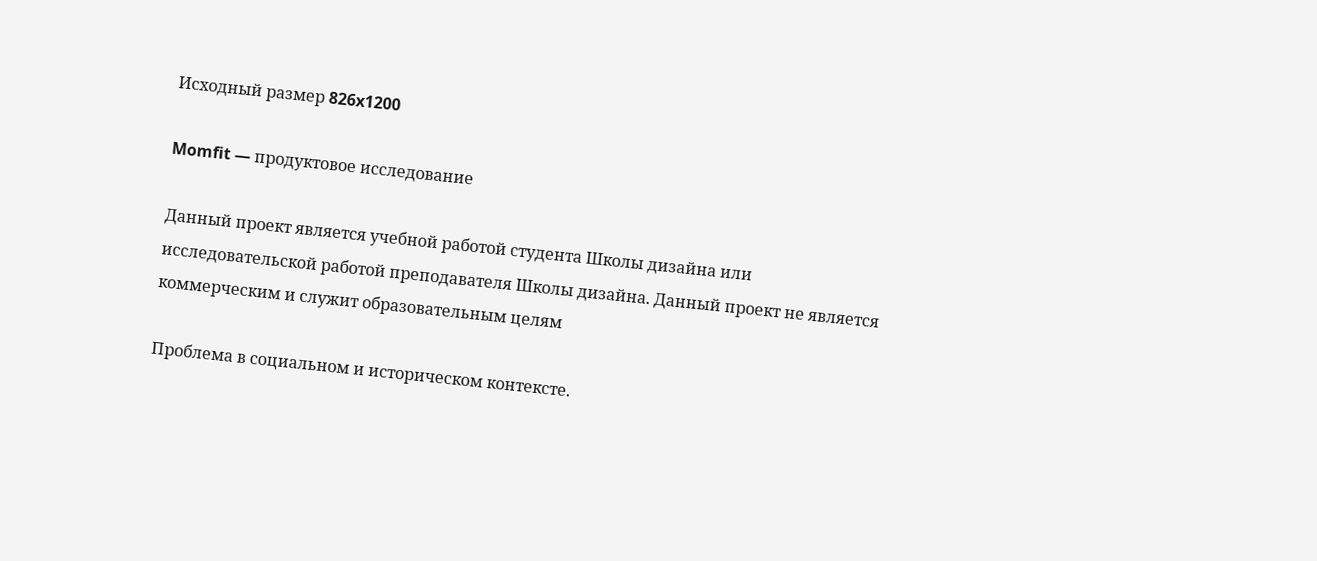Исходный размер 826x1200

Momfit — продуктовое исследование

Данный проект является учебной работой студента Школы дизайна или исследовательской работой преподавателя Школы дизайна. Данный проект не является коммерческим и служит образовательным целям

Проблема в социальном и историческом контексте.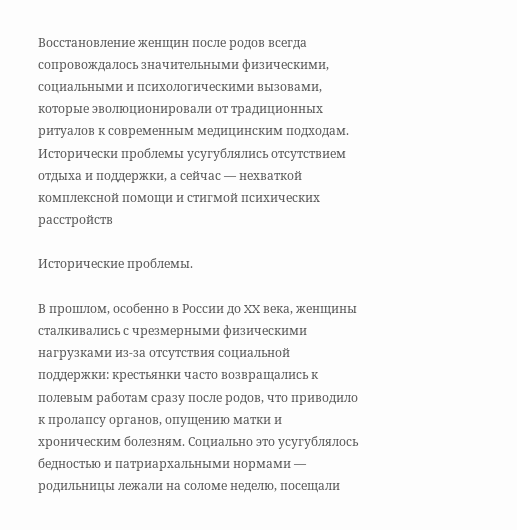Восстановление женщин после родов всегда сопровождалось значительными физическими, социальными и психологическими вызовами, которые эволюционировали от традиционных ритуалов к современным медицинским подходам. Исторически проблемы усугублялись отсутствием отдыха и поддержки, а сейчас — нехваткой комплексной помощи и стигмой психических расстройств

Исторические проблемы.

В прошлом, особенно в России до XX века, женщины сталкивались с чрезмерными физическими нагрузками из-за отсутствия социальной поддержки: крестьянки часто возвращались к полевым работам сразу после родов, что приводило к пролапсу органов, опущению матки и хроническим болезням. Социально это усугублялось бедностью и патриархальными нормами — родильницы лежали на соломе неделю, посещали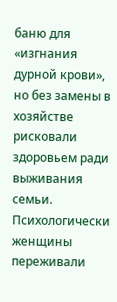баню для «изгнания дурной крови», но без замены в хозяйстве рисковали здоровьем ради выживания семьи. Психологически женщины переживали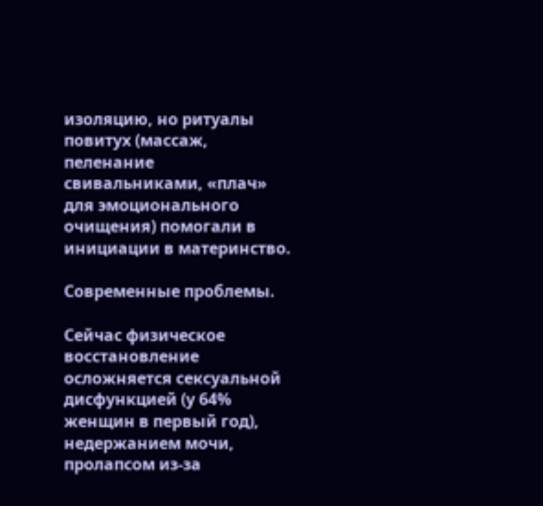изоляцию, но ритуалы повитух (массаж, пеленание свивальниками, «плач» для эмоционального очищения) помогали в инициации в материнство.

Современные проблемы.

Сейчас физическое восстановление осложняется сексуальной дисфункцией (у 64% женщин в первый год), недержанием мочи, пролапсом из-за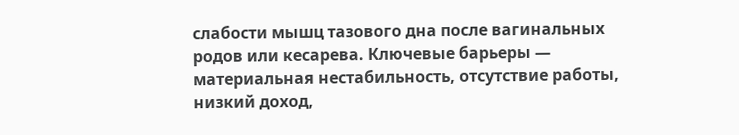слабости мышц тазового дна после вагинальных родов или кесарева. Ключевые барьеры — материальная нестабильность, отсутствие работы, низкий доход,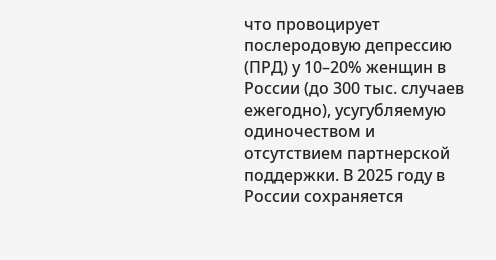что провоцирует послеродовую депрессию (ПРД) у 10–20% женщин в России (до 300 тыс. случаев ежегодно), усугубляемую одиночеством и отсутствием партнерской поддержки. В 2025 году в России сохраняется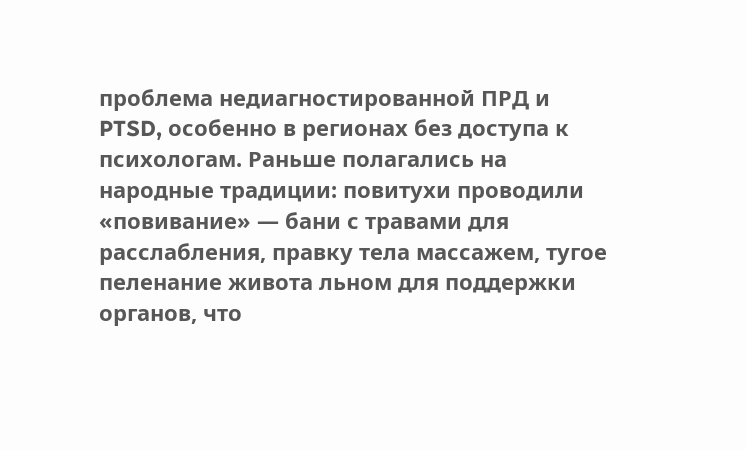проблема недиагностированной ПРД и PTSD, особенно в регионах без доступа к психологам. Раньше полагались на народные традиции: повитухи проводили «повивание» — бани с травами для расслабления, правку тела массажем, тугое пеленание живота льном для поддержки органов, что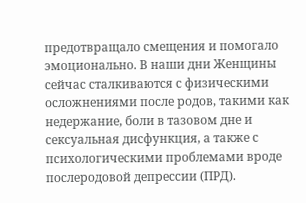предотвращало смещения и помогало эмоционально. В наши дни Женщины сейчас сталкиваются с физическими осложнениями после родов, такими как недержание, боли в тазовом дне и сексуальная дисфункция, а также с психологическими проблемами вроде послеродовой депрессии (ПРД).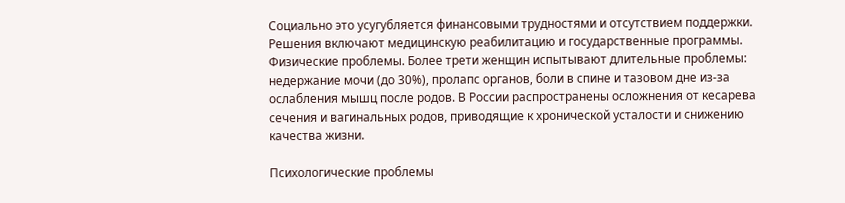Социально это усугубляется финансовыми трудностями и отсутствием поддержки. Решения включают медицинскую реабилитацию и государственные программы. Физические проблемы. Более трети женщин испытывают длительные проблемы: недержание мочи (до 30%), пролапс органов, боли в спине и тазовом дне из-за ослабления мышц после родов. В России распространены осложнения от кесарева сечения и вагинальных родов, приводящие к хронической усталости и снижению качества жизни.

Психологические проблемы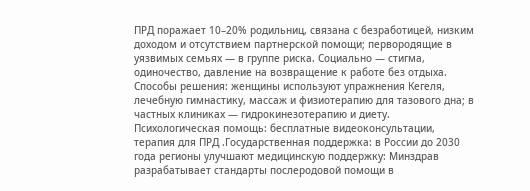ПРД поражает 10–20% родильниц, связана с безработицей, низким доходом и отсутствием партнерской помощи; первородящие в уязвимых семьях — в группе риска. Социально — стигма, одиночество, давление на возвращение к работе без отдыха. Способы решения: женщины используют упражнения Кегеля, лечебную гимнастику, массаж и физиотерапию для тазового дна; в частных клиниках — гидрокинезотерапию и диету. Психологическая помощь: бесплатные видеоконсультации, терапия для ПРД .Государственная поддержка: в России до 2030 года регионы улучшают медицинскую поддержку: Минздрав разрабатывает стандарты послеродовой помощи в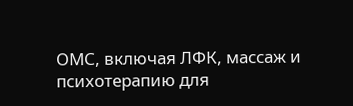ОМС, включая ЛФК, массаж и психотерапию для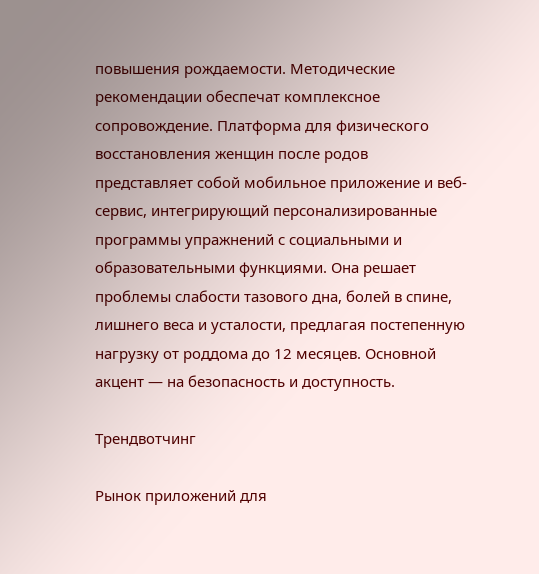повышения рождаемости. Методические рекомендации обеспечат комплексное сопровождение. Платформа для физического восстановления женщин после родов представляет собой мобильное приложение и веб-сервис, интегрирующий персонализированные программы упражнений с социальными и образовательными функциями. Она решает проблемы слабости тазового дна, болей в спине, лишнего веса и усталости, предлагая постепенную нагрузку от роддома до 12 месяцев. Основной акцент — на безопасность и доступность.

Трендвотчинг

Рынок приложений для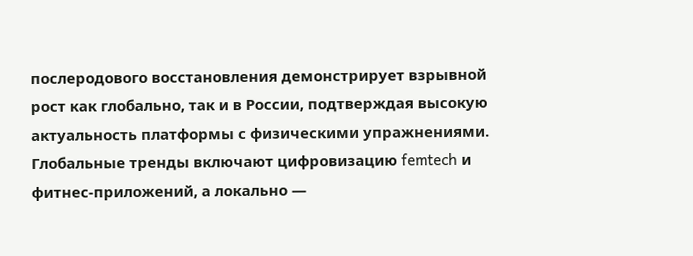послеродового восстановления демонстрирует взрывной рост как глобально, так и в России, подтверждая высокую актуальность платформы с физическими упражнениями. Глобальные тренды включают цифровизацию femtech и фитнес-приложений, а локально —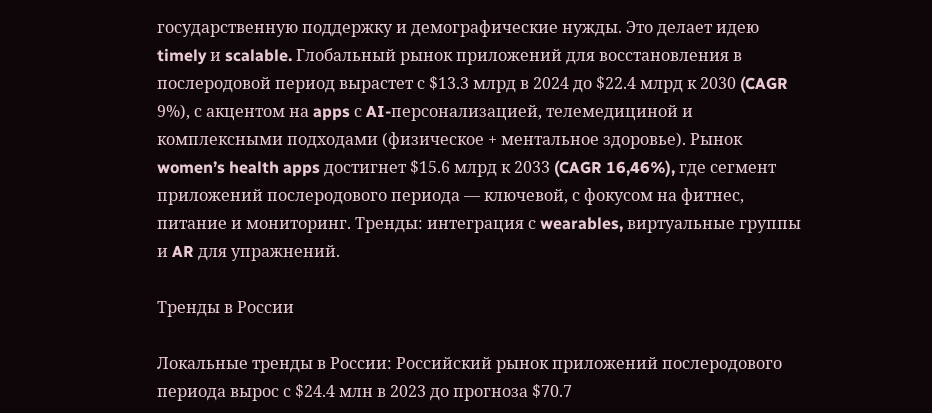государственную поддержку и демографические нужды. Это делает идею timely и scalable. Глобальный рынок приложений для восстановления в послеродовой период вырастет с $13.3 млрд в 2024 до $22.4 млрд к 2030 (CAGR 9%), с акцентом на apps с AI-персонализацией, телемедициной и комплексными подходами (физическое + ментальное здоровье). Рынок women’s health apps достигнет $15.6 млрд к 2033 (CAGR 16,46%), где сегмент приложений послеродового периода — ключевой, с фокусом на фитнес, питание и мониторинг. Тренды: интеграция с wearables, виртуальные группы и AR для упражнений.

Тренды в России

Локальные тренды в России: Российский рынок приложений послеродового периода вырос с $24.4 млн в 2023 до прогноза $70.7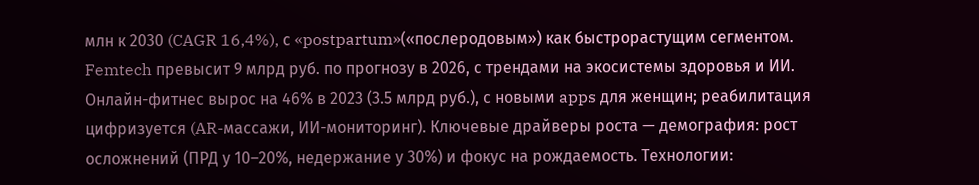млн к 2030 (CAGR 16,4%), с «postpartum»(«послеродовым») как быстрорастущим сегментом. Femtech превысит 9 млрд руб. по прогнозу в 2026, с трендами на экосистемы здоровья и ИИ. Онлайн-фитнес вырос на 46% в 2023 (3.5 млрд руб.), с новыми apps для женщин; реабилитация цифризуется (AR-массажи, ИИ-мониторинг). Ключевые драйверы роста — демография: рост осложнений (ПРД у 10–20%, недержание у 30%) и фокус на рождаемость. Технологии: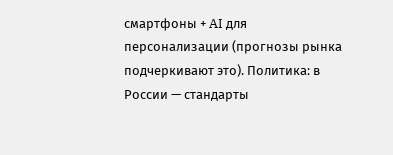смартфоны + AI для персонализации (прогнозы рынка подчеркивают это). Политика: в России — стандарты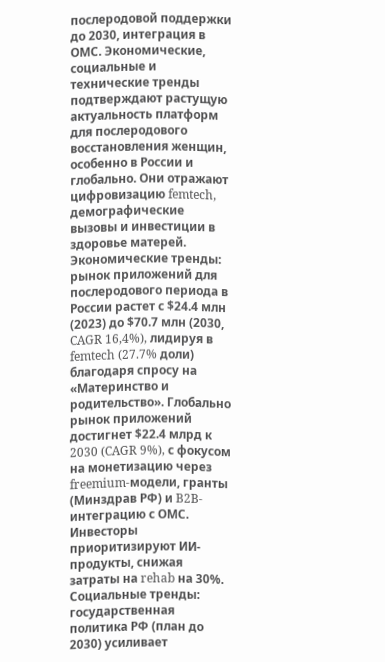послеродовой поддержки до 2030, интеграция в ОМС. Экономические, социальные и технические тренды подтверждают растущую актуальность платформ для послеродового восстановления женщин, особенно в России и глобально. Они отражают цифровизацию femtech, демографические вызовы и инвестиции в здоровье матерей. Экономические тренды: рынок приложений для послеродового периода в России растет с $24.4 млн (2023) до $70.7 млн (2030, CAGR 16,4%), лидируя в femtech (27.7% доли) благодаря спросу на «Материнство и родительство». Глобально рынок приложений достигнет $22.4 млрд к 2030 (CAGR 9%), с фокусом на монетизацию через freemium-модели, гранты (Минздрав РФ) и B2B-интеграцию с ОМС. Инвесторы приоритизируют ИИ-продукты, снижая затраты на rehab на 30%. Социальные тренды: государственная политика РФ (план до 2030) усиливает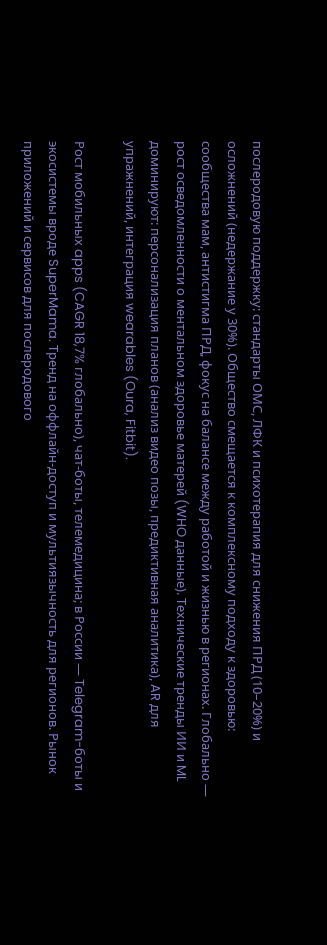послеродовую поддержку: стандарты ОМС, ЛФК и психотерапия для снижения ПРД (10–20%) и осложнений (недержание у 30%). Общество смещается к комплексному подходу к здоровью: сообщества мам, антистигма ПРД, фокус на балансе между работой и жизнью в регионах. Глобально — рост осведомленности о ментальном здоровье матерей (WHO данные). Технические тренды ИИ и ML доминируют: персонализация планов (анализ видео позы, предиктивная аналитика), AR для упражнений, интеграция wearables (Oura, Fitbit).

Рост мобильных apps (CAGR 18,7% глобально), чат-боты, телемедицина; в России — Telegram-боты и экосистемы вроде SuperMama. Тренд на оффлайн-доступ и мультиязычность для регионов. Рынок приложений и сервисов для послеродового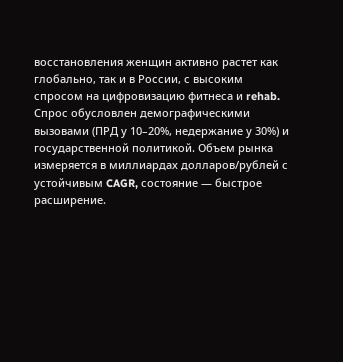восстановления женщин активно растет как глобально, так и в России, с высоким спросом на цифровизацию фитнеса и rehab. Спрос обусловлен демографическими вызовами (ПРД у 10–20%, недержание у 30%) и государственной политикой. Объем рынка измеряется в миллиардах долларов/рублей с устойчивым CAGR, состояние — быстрое расширение.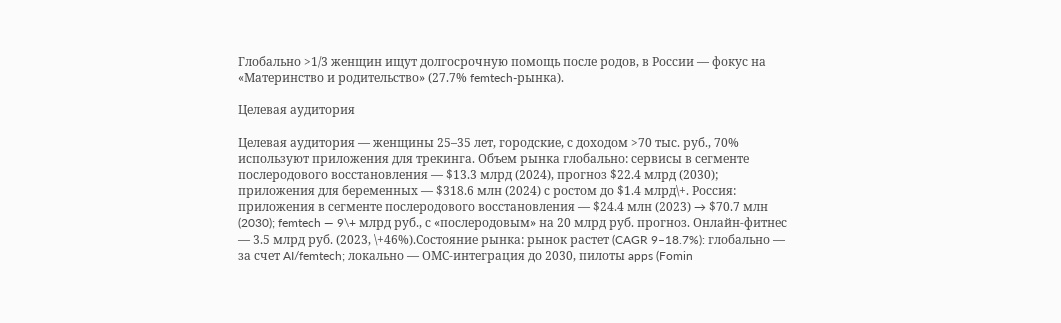Глобально >1/3 женщин ищут долгосрочную помощь после родов, в России — фокус на «Материнство и родительство» (27.7% femtech-рынка).

Целевая аудитория

Целевая аудитория — женщины 25–35 лет, городские, с доходом >70 тыс. руб., 70% используют приложения для трекинга. Объем рынка глобально: сервисы в сегменте послеродового восстановления — $13.3 млрд (2024), прогноз $22.4 млрд (2030); приложения для беременных — $318.6 млн (2024) с ростом до $1.4 млрд\+. Россия: приложения в сегменте послеродового восстановления — $24.4 млн (2023) → $70.7 млн (2030); femtech — 9\+ млрд руб., с «послеродовым» на 20 млрд руб. прогноз. Онлайн-фитнес — 3.5 млрд руб. (2023, \+46%).Состояние рынка: рынок растет (CAGR 9–18.7%): глобально — за счет AI/femtech; локально — ОМС-интеграция до 2030, пилоты apps (Fomin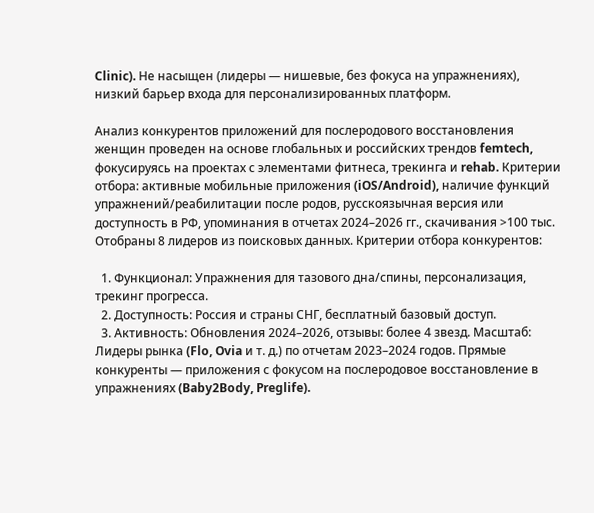Clinic). Не насыщен (лидеры — нишевые, без фокуса на упражнениях), низкий барьер входа для персонализированных платформ.

Анализ конкурентов приложений для послеродового восстановления женщин проведен на основе глобальных и российских трендов femtech, фокусируясь на проектах с элементами фитнеса, трекинга и rehab. Критерии отбора: активные мобильные приложения (iOS/Android), наличие функций упражнений/реабилитации после родов, русскоязычная версия или доступность в РФ, упоминания в отчетах 2024–2026 гг., скачивания >100 тыс. Отобраны 8 лидеров из поисковых данных. Критерии отбора конкурентов:

  1. Функционал: Упражнения для тазового дна/спины, персонализация, трекинг прогресса.
  2. Доступность: Россия и страны СНГ, бесплатный базовый доступ.
  3. Активность: Обновления 2024–2026, отзывы: более 4 звезд. Масштаб: Лидеры рынка (Flo, Ovia и т. д.) по отчетам 2023–2024 годов. Прямые конкуренты — приложения с фокусом на послеродовое восстановление в упражнениях (Baby2Body, Preglife).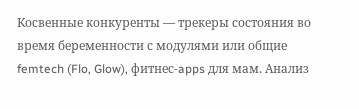Косвенные конкуренты — трекеры состояния во время беременности с модулями или общие femtech (Flo, Glow), фитнес-apps для мам. Анализ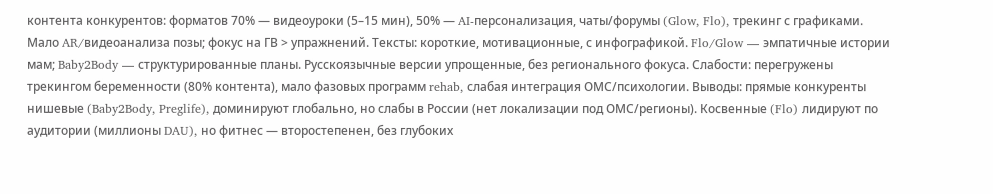контента конкурентов: форматов 70% — видеоуроки (5–15 мин), 50% — AI-персонализация, чаты/форумы (Glow, Flo), трекинг с графиками. Мало AR/видеоанализа позы; фокус на ГВ > упражнений. Тексты: короткие, мотивационные, с инфографикой. Flo/Glow — эмпатичные истории мам; Baby2Body — структурированные планы. Русскоязычные версии упрощенные, без регионального фокуса. Слабости: перегружены трекингом беременности (80% контента), мало фазовых программ rehab, слабая интеграция ОМС/психологии. Выводы: прямые конкуренты нишевые (Baby2Body, Preglife), доминируют глобально, но слабы в России (нет локализации под ОМС/регионы). Косвенные (Flo) лидируют по аудитории (миллионы DAU), но фитнес — второстепенен, без глубоких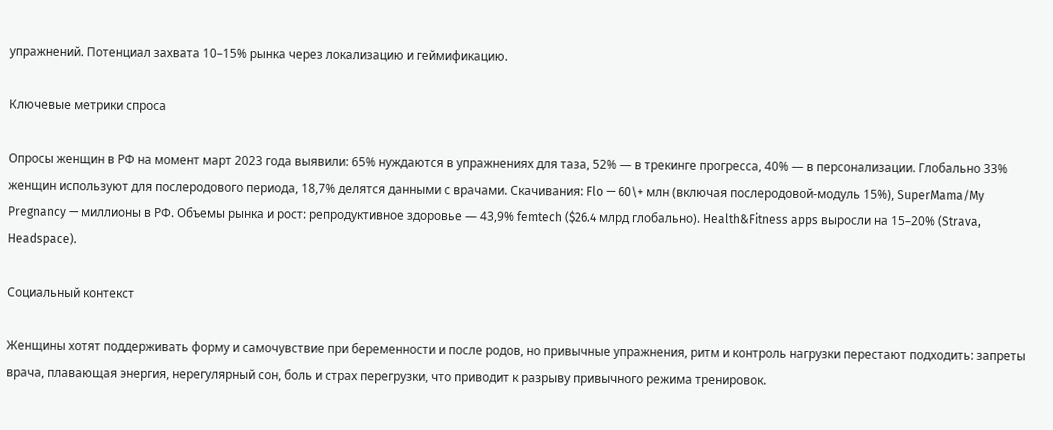упражнений. Потенциал захвата 10–15% рынка через локализацию и геймификацию.

Ключевые метрики спроса

Опросы женщин в РФ на момент март 2023 года выявили: 65% нуждаются в упражнениях для таза, 52% — в трекинге прогресса, 40% — в персонализации. Глобально 33% женщин используют для послеродового периода, 18,7% делятся данными с врачами. Скачивания: Flo — 60\+ млн (включая послеродовой-модуль 15%), SuperMama/My Pregnancy — миллионы в РФ. Объемы рынка и рост: репродуктивное здоровье — 43,9% femtech ($26.4 млрд глобально). Health&Fitness apps выросли на 15–20% (Strava, Headspace).

Социальный контекст

Женщины хотят поддерживать форму и самочувствие при беременности и после родов, но привычные упражнения, ритм и контроль нагрузки перестают подходить: запреты врача, плавающая энергия, нерегулярный сон, боль и страх перегрузки, что приводит к разрыву привычного режима тренировок.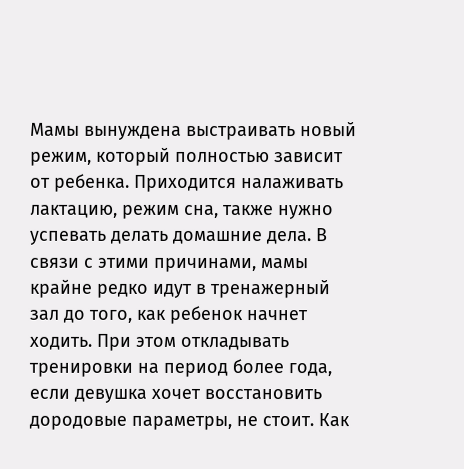Мамы вынуждена выстраивать новый режим, который полностью зависит от ребенка. Приходится налаживать лактацию, режим сна, также нужно успевать делать домашние дела. В связи с этими причинами, мамы крайне редко идут в тренажерный зал до того, как ребенок начнет ходить. При этом откладывать тренировки на период более года, если девушка хочет восстановить дородовые параметры, не стоит. Как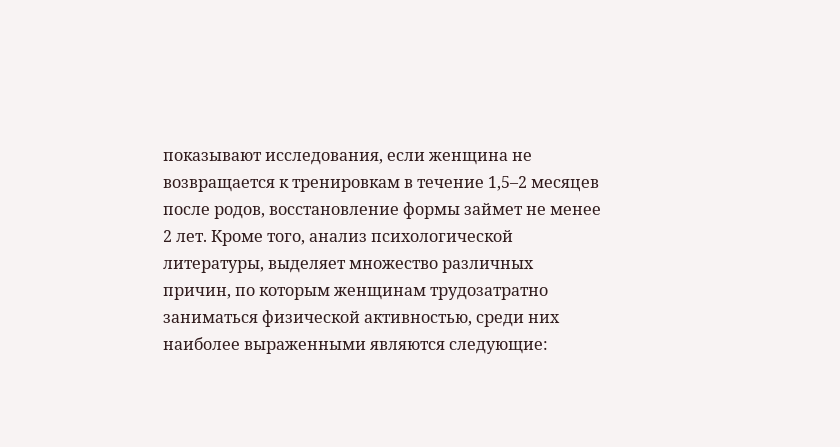показывают исследования, если женщина не возвращается к тренировкам в течение 1,5–2 месяцев после родов, восстановление формы займет не менее 2 лет. Кроме того, анализ психологической литературы, выделяет множество различных причин, по которым женщинам трудозатратно заниматься физической активностью, среди них наиболее выраженными являются следующие: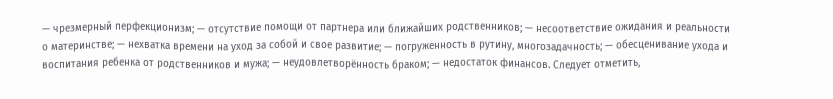— чрезмерный перфекционизм; — отсутствие помощи от партнера или ближайших родственников; — несоответствие ожидания и реальности о материнстве; — нехватка времени на уход за собой и свое развитие; — погруженность в рутину, многозадачность; — обесценивание ухода и воспитания ребенка от родственников и мужа; — неудовлетворённость браком; — недостаток финансов. Следует отметить,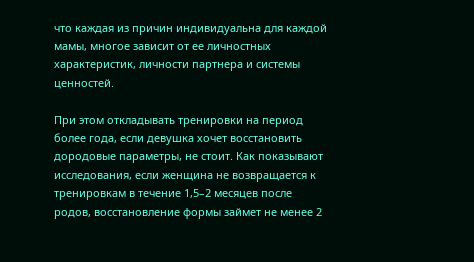что каждая из причин индивидуальна для каждой мамы, многое зависит от ее личностных характеристик, личности партнера и системы ценностей.

При этом откладывать тренировки на период более года, если девушка хочет восстановить дородовые параметры, не стоит. Как показывают исследования, если женщина не возвращается к тренировкам в течение 1,5–2 месяцев после родов, восстановление формы займет не менее 2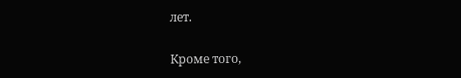лет.

Кроме того,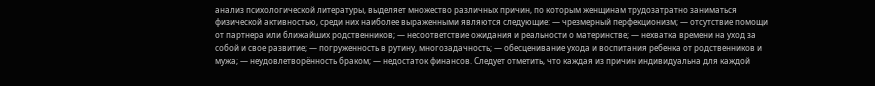анализ психологической литературы, выделяет множество различных причин, по которым женщинам трудозатратно заниматься физической активностью, среди них наиболее выраженными являются следующие: — чрезмерный перфекционизм; — отсутствие помощи от партнера или ближайших родственников; — несоответствие ожидания и реальности о материнстве; — нехватка времени на уход за собой и свое развитие; — погруженность в рутину, многозадачность; — обесценивание ухода и воспитания ребенка от родственников и мужа; — неудовлетворённость браком; — недостаток финансов. Следует отметить, что каждая из причин индивидуальна для каждой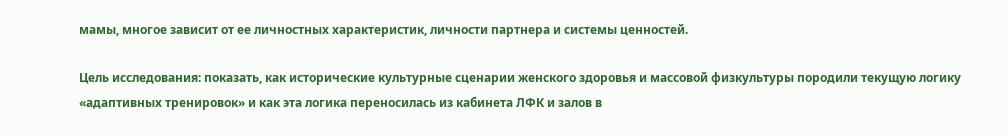мамы, многое зависит от ее личностных характеристик, личности партнера и системы ценностей.

Цель исследования: показать, как исторические культурные сценарии женского здоровья и массовой физкультуры породили текущую логику «адаптивных тренировок» и как эта логика переносилась из кабинета ЛФК и залов в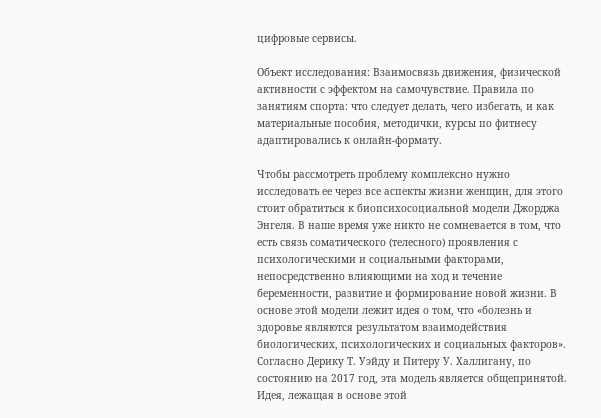цифровые сервисы.

Объект исследования: Взаимосвязь движения, физической активности с эффектом на самочувствие. Правила по занятиям спорта: что следует делать, чего избегать, и как материальные пособия, методички, курсы по фитнесу адаптировались к онлайн-формату.

Чтобы рассмотреть проблему комплексно нужно исследовать ее через все аспекты жизни женщин, для этого стоит обратиться к биопсихосоциальной модели Джорджа Энгеля. В наше время уже никто не сомневается в том, что есть связь соматического (телесного) проявления с психологическими и социальными факторами, непосредственно влияющими на ход и течение беременности, развитие и формирование новой жизни. В основе этой модели лежит идея о том, что «болезнь и здоровье являются результатом взаимодействия биологических, психологических и социальных факторов». Согласно Дерику Т. Уэйду и Питеру У. Халлигану, по состоянию на 2017 год, эта модель является общепринятой. Идея, лежащая в основе этой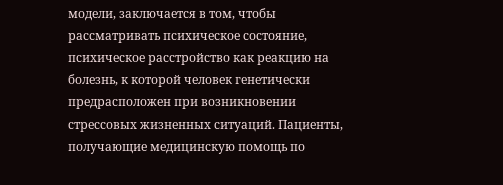модели, заключается в том, чтобы рассматривать психическое состояние, психическое расстройство как реакцию на болезнь, к которой человек генетически предрасположен при возникновении стрессовых жизненных ситуаций. Пациенты, получающие медицинскую помощь по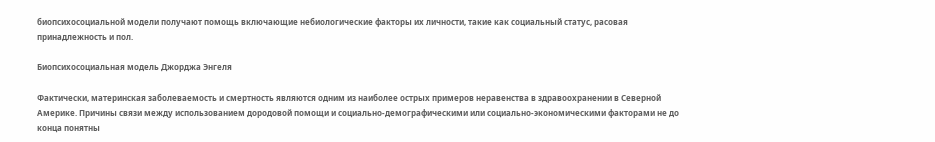биопсихосоциальной модели получают помощь включающие небиологические факторы их личности, такие как социальный статус, расовая принадлежность и пол.

Биопсихосоциальная модель Джорджа Энгеля

Фактически, материнская заболеваемость и смертность являются одним из наиболее острых примеров неравенства в здравоохранении в Северной Америке. Причины связи между использованием дородовой помощи и социально-демографическими или социально-экономическими факторами не до конца понятны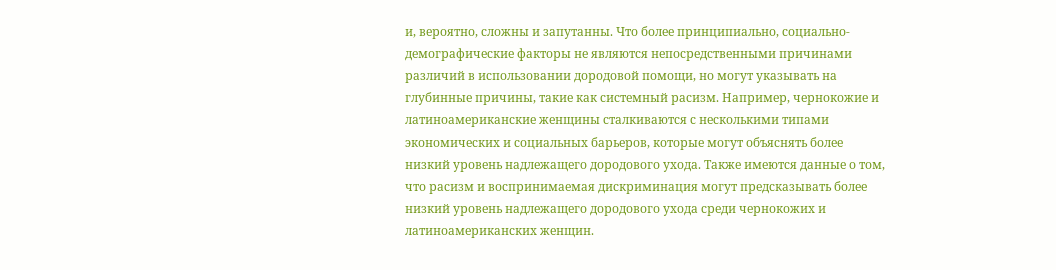и, вероятно, сложны и запутанны. Что более принципиально, социально-демографические факторы не являются непосредственными причинами различий в использовании дородовой помощи, но могут указывать на глубинные причины, такие как системный расизм. Например, чернокожие и латиноамериканские женщины сталкиваются с несколькими типами экономических и социальных барьеров, которые могут объяснять более низкий уровень надлежащего дородового ухода. Также имеются данные о том, что расизм и воспринимаемая дискриминация могут предсказывать более низкий уровень надлежащего дородового ухода среди чернокожих и латиноамериканских женщин.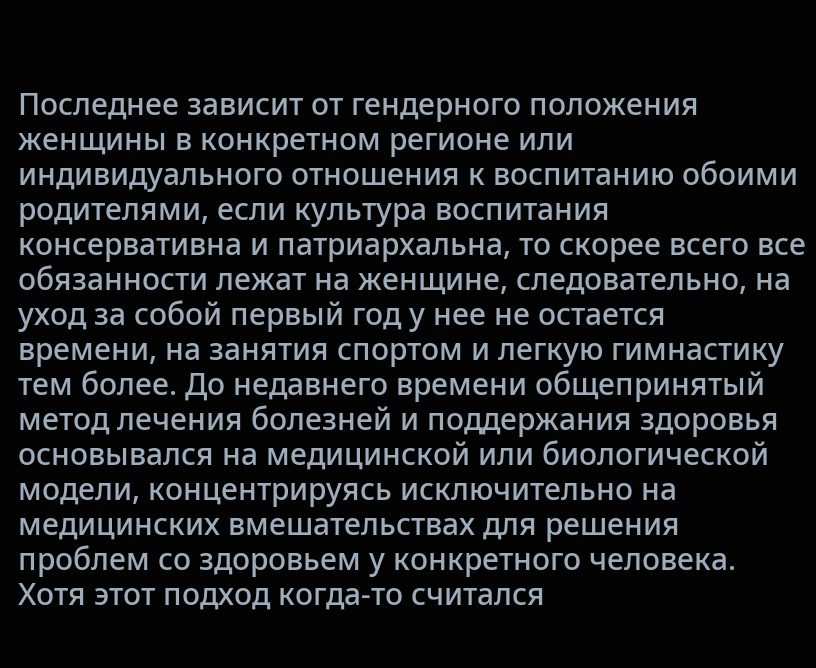Последнее зависит от гендерного положения женщины в конкретном регионе или индивидуального отношения к воспитанию обоими родителями, если культура воспитания консервативна и патриархальна, то скорее всего все обязанности лежат на женщине, следовательно, на уход за собой первый год у нее не остается времени, на занятия спортом и легкую гимнастику тем более. До недавнего времени общепринятый метод лечения болезней и поддержания здоровья основывался на медицинской или биологической модели, концентрируясь исключительно на медицинских вмешательствах для решения проблем со здоровьем у конкретного человека. Хотя этот подход когда-то считался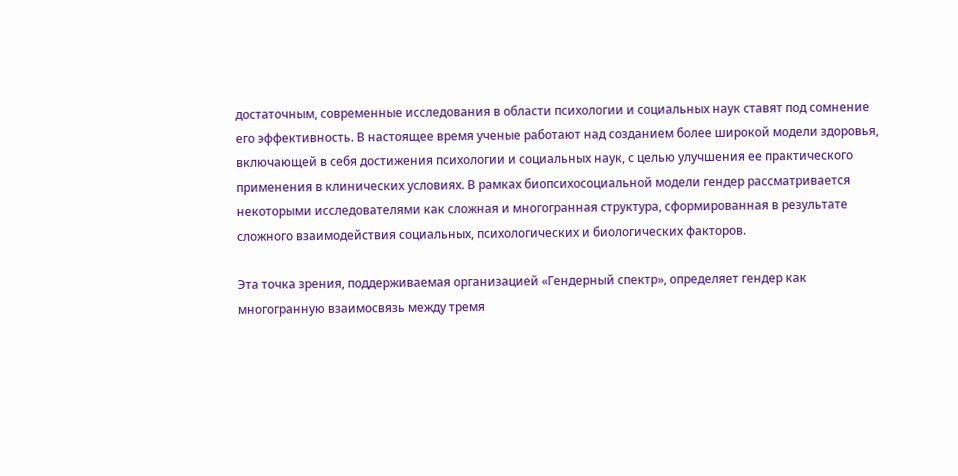достаточным, современные исследования в области психологии и социальных наук ставят под сомнение его эффективность. В настоящее время ученые работают над созданием более широкой модели здоровья, включающей в себя достижения психологии и социальных наук, с целью улучшения ее практического применения в клинических условиях. В рамках биопсихосоциальной модели гендер рассматривается некоторыми исследователями как сложная и многогранная структура, сформированная в результате сложного взаимодействия социальных, психологических и биологических факторов.

Эта точка зрения, поддерживаемая организацией «Гендерный спектр», определяет гендер как многогранную взаимосвязь между тремя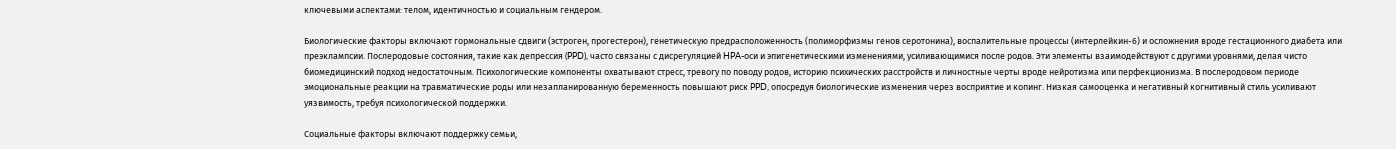ключевыми аспектами: телом, идентичностью и социальным гендером.

Биологические факторы включают гормональные сдвиги (эстроген, прогестерон), генетическую предрасположенность (полиморфизмы генов серотонина), воспалительные процессы (интерлейкин-6) и осложнения вроде гестационного диабета или преэклампсии. Послеродовые состояния, такие как депрессия (PPD), часто связаны с дисрегуляцией HPA-оси и эпигенетическими изменениями, усиливающимися после родов. Эти элементы взаимодействуют с другими уровнями, делая чисто биомедицинский подход недостаточным. Психологические компоненты охватывают стресс, тревогу по поводу родов, историю психических расстройств и личностные черты вроде нейротизма или перфекционизма. В послеродовом периоде эмоциональные реакции на травматические роды или незапланированную беременность повышают риск PPD, опосредуя биологические изменения через восприятие и копинг. Низкая самооценка и негативный когнитивный стиль усиливают уязвимость, требуя психологической поддержки.

Социальные факторы включают поддержку семьи,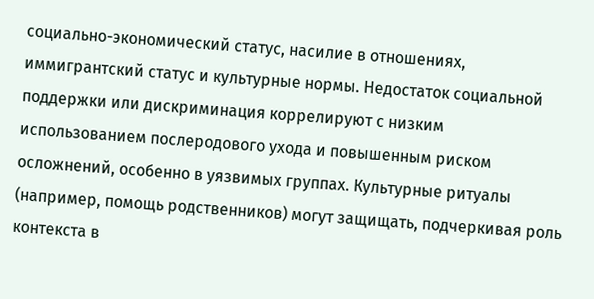социально-экономический статус, насилие в отношениях, иммигрантский статус и культурные нормы. Недостаток социальной поддержки или дискриминация коррелируют с низким использованием послеродового ухода и повышенным риском осложнений, особенно в уязвимых группах. Культурные ритуалы (например, помощь родственников) могут защищать, подчеркивая роль контекста в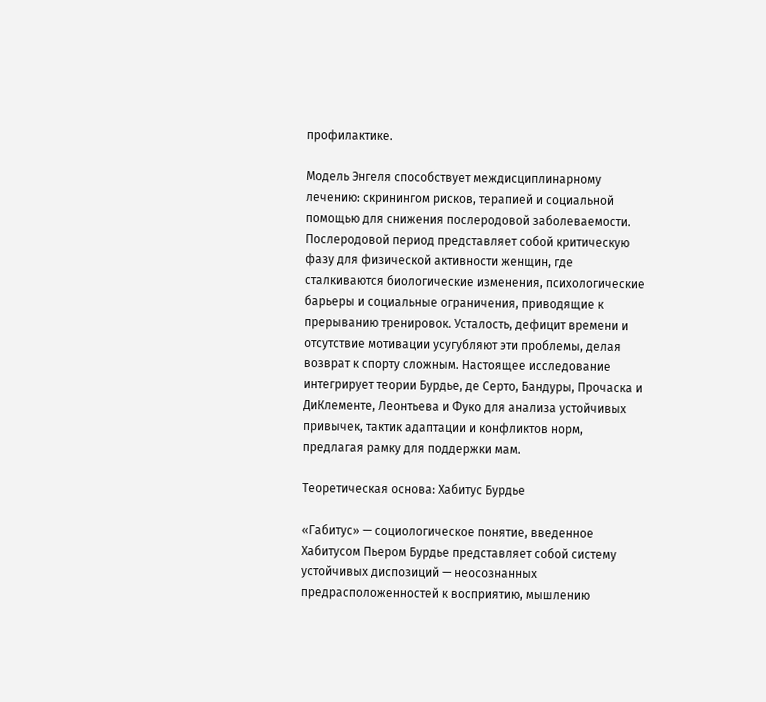профилактике.

Модель Энгеля способствует междисциплинарному лечению: скринингом рисков, терапией и социальной помощью для снижения послеродовой заболеваемости. Послеродовой период представляет собой критическую фазу для физической активности женщин, где сталкиваются биологические изменения, психологические барьеры и социальные ограничения, приводящие к прерыванию тренировок. Усталость, дефицит времени и отсутствие мотивации усугубляют эти проблемы, делая возврат к спорту сложным. Настоящее исследование интегрирует теории Бурдье, де Серто, Бандуры, Прочаска и ДиКлементе, Леонтьева и Фуко для анализа устойчивых привычек, тактик адаптации и конфликтов норм, предлагая рамку для поддержки мам.

Теоретическая основа: Хабитус Бурдье

«Габитус» — социологическое понятие, введенное Хабитусом Пьером Бурдье представляет собой систему устойчивых диспозиций — неосознанных предрасположенностей к восприятию, мышлению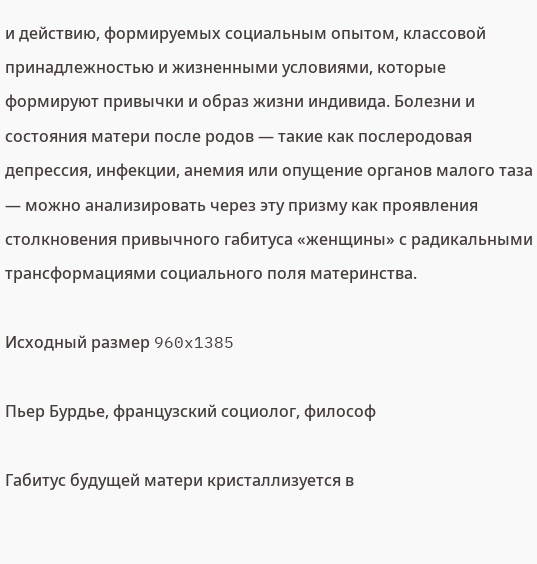и действию, формируемых социальным опытом, классовой принадлежностью и жизненными условиями, которые формируют привычки и образ жизни индивида. Болезни и состояния матери после родов — такие как послеродовая депрессия, инфекции, анемия или опущение органов малого таза — можно анализировать через эту призму как проявления столкновения привычного габитуса «женщины» с радикальными трансформациями социального поля материнства.

Исходный размер 960x1385

Пьер Бурдье, французский социолог, философ

Габитус будущей матери кристаллизуется в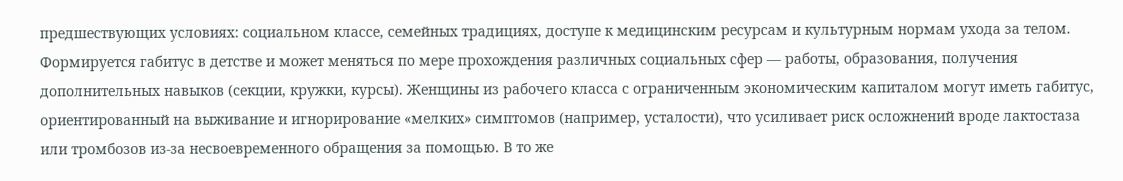предшествующих условиях: социальном классе, семейных традициях, доступе к медицинским ресурсам и культурным нормам ухода за телом. Формируется габитус в детстве и может меняться по мере прохождения различных социальных сфер — работы, образования, получения дополнительных навыков (секции, кружки, курсы). Женщины из рабочего класса с ограниченным экономическим капиталом могут иметь габитус, ориентированный на выживание и игнорирование «мелких» симптомов (например, усталости), что усиливает риск осложнений вроде лактостаза или тромбозов из-за несвоевременного обращения за помощью. В то же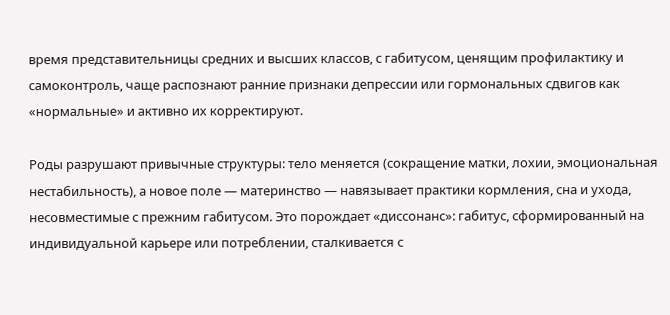время представительницы средних и высших классов, с габитусом, ценящим профилактику и самоконтроль, чаще распознают ранние признаки депрессии или гормональных сдвигов как «нормальные» и активно их корректируют.

Роды разрушают привычные структуры: тело меняется (сокращение матки, лохии, эмоциональная нестабильность), а новое поле — материнство — навязывает практики кормления, сна и ухода, несовместимые с прежним габитусом. Это порождает «диссонанс»: габитус, сформированный на индивидуальной карьере или потреблении, сталкивается с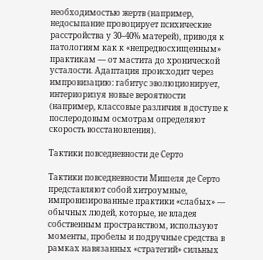необходимостью жертв (например, недосыпание провоцирует психические расстройства у 30–40% матерей), приводя к патологиям как к «непредвосхищенным» практикам — от мастита до хронической усталости. Адаптация происходит через импровизацию: габитус эволюционирует, интериоризуя новые вероятности (например, классовые различия в доступе к послеродовым осмотрам определяют скорость восстановления).

Тактики повседневности де Серто

Тактики повседневности Мишеля де Серто представляют собой хитроумные, импровизированные практики «слабых» — обычных людей, которые, не владея собственным пространством, используют моменты, пробелы и подручные средства в рамках навязанных «стратегий» сильных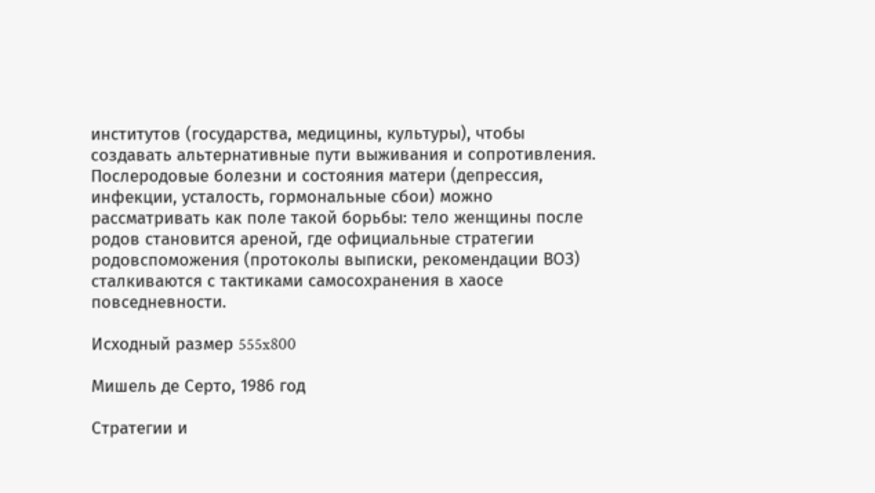институтов (государства, медицины, культуры), чтобы создавать альтернативные пути выживания и сопротивления. Послеродовые болезни и состояния матери (депрессия, инфекции, усталость, гормональные сбои) можно рассматривать как поле такой борьбы: тело женщины после родов становится ареной, где официальные стратегии родовспоможения (протоколы выписки, рекомендации ВОЗ) сталкиваются с тактиками самосохранения в хаосе повседневности.

Исходный размер 555x800

Мишель де Серто, 1986 год

Стратегии и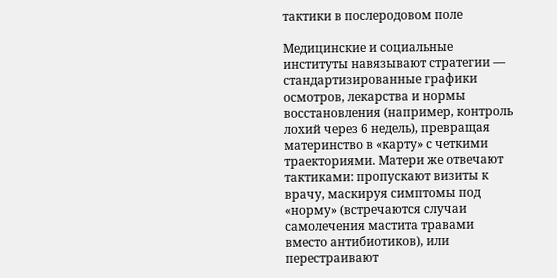тактики в послеродовом поле

Медицинские и социальные институты навязывают стратегии — стандартизированные графики осмотров, лекарства и нормы восстановления (например, контроль лохий через 6 недель), превращая материнство в «карту» с четкими траекториями. Матери же отвечают тактиками: пропускают визиты к врачу, маскируя симптомы под «норму» (встречаются случаи самолечения мастита травами вместо антибиотиков), или перестраивают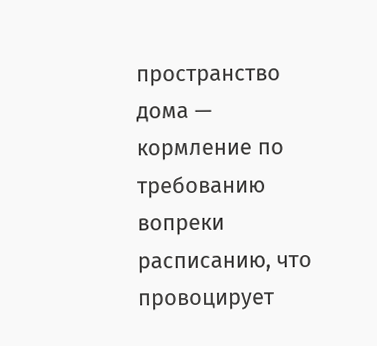пространство дома — кормление по требованию вопреки расписанию, что провоцирует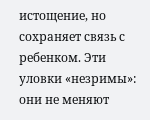истощение, но сохраняет связь с ребенком. Эти уловки «незримы»: они не меняют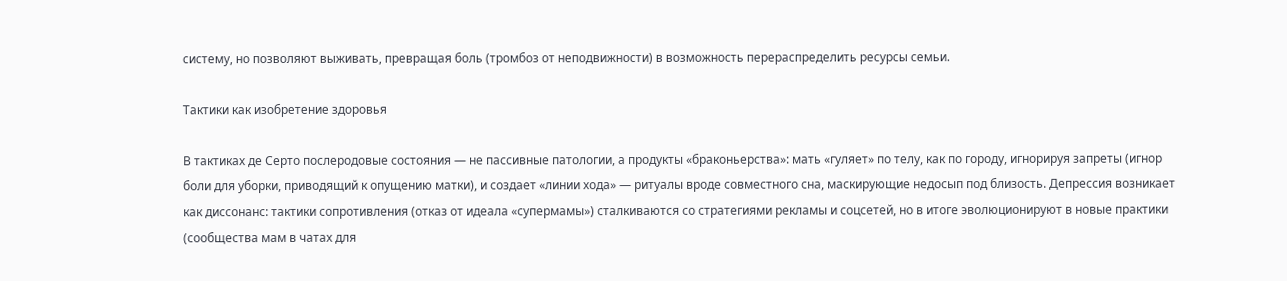систему, но позволяют выживать, превращая боль (тромбоз от неподвижности) в возможность перераспределить ресурсы семьи.

Тактики как изобретение здоровья

В тактиках де Серто послеродовые состояния — не пассивные патологии, а продукты «браконьерства»: мать «гуляет» по телу, как по городу, игнорируя запреты (игнор боли для уборки, приводящий к опущению матки), и создает «линии хода» — ритуалы вроде совместного сна, маскирующие недосып под близость. Депрессия возникает как диссонанс: тактики сопротивления (отказ от идеала «супермамы») сталкиваются со стратегиями рекламы и соцсетей, но в итоге эволюционируют в новые практики (сообщества мам в чатах для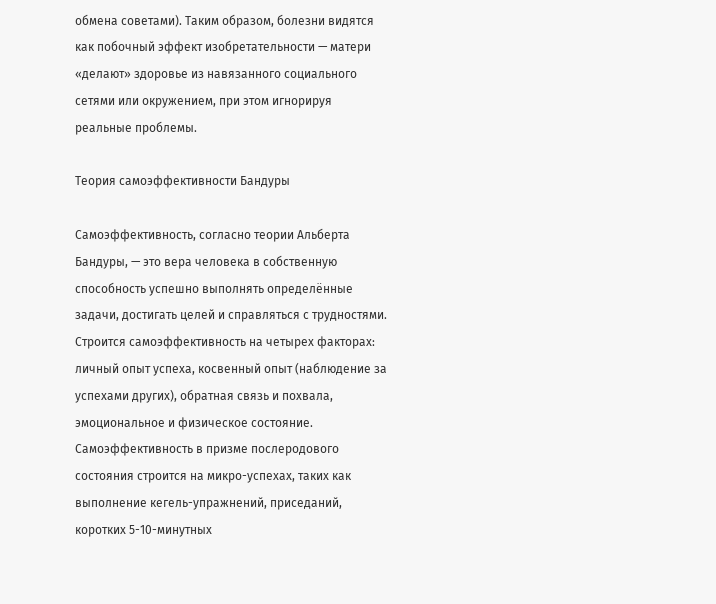обмена советами). Таким образом, болезни видятся как побочный эффект изобретательности — матери «делают» здоровье из навязанного социального сетями или окружением, при этом игнорируя реальные проблемы.

Теория самоэффективности Бандуры

Самоэффективность, согласно теории Альберта Бандуры, — это вера человека в собственную способность успешно выполнять определённые задачи, достигать целей и справляться с трудностями. Строится самоэффективность на четырех факторах: личный опыт успеха, косвенный опыт (наблюдение за успехами других), обратная связь и похвала, эмоциональное и физическое состояние. Самоэффективность в призме послеродового состояния строится на микро-успехах, таких как выполнение кегель-упражнений, приседаний, коротких 5-10-минутных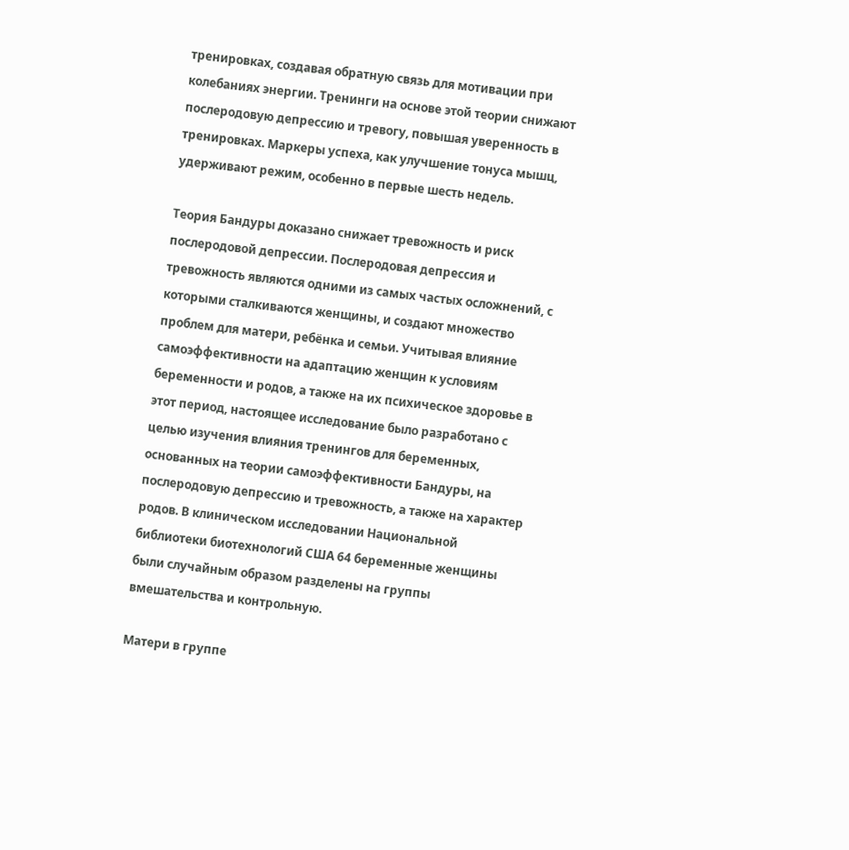тренировках, создавая обратную связь для мотивации при колебаниях энергии. Тренинги на основе этой теории снижают послеродовую депрессию и тревогу, повышая уверенность в тренировках. Маркеры успеха, как улучшение тонуса мышц, удерживают режим, особенно в первые шесть недель.

Теория Бандуры доказано снижает тревожность и риск послеродовой депрессии. Послеродовая депрессия и тревожность являются одними из самых частых осложнений, с которыми сталкиваются женщины, и создают множество проблем для матери, ребёнка и семьи. Учитывая влияние самоэффективности на адаптацию женщин к условиям беременности и родов, а также на их психическое здоровье в этот период, настоящее исследование было разработано с целью изучения влияния тренингов для беременных, основанных на теории самоэффективности Бандуры, на послеродовую депрессию и тревожность, а также на характер родов. В клиническом исследовании Национальной библиотеки биотехнологий США 64 беременные женщины были случайным образом разделены на группы вмешательства и контрольную.

Матери в группе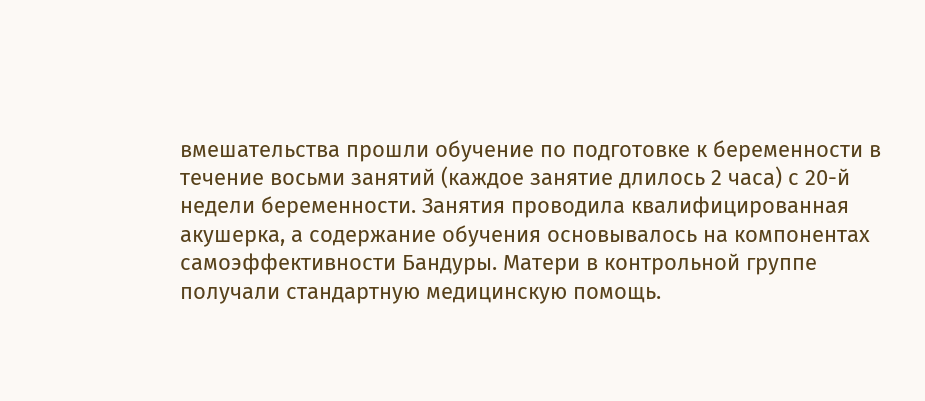вмешательства прошли обучение по подготовке к беременности в течение восьми занятий (каждое занятие длилось 2 часа) с 20-й недели беременности. Занятия проводила квалифицированная акушерка, а содержание обучения основывалось на компонентах самоэффективности Бандуры. Матери в контрольной группе получали стандартную медицинскую помощь.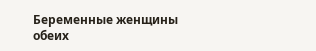Беременные женщины обеих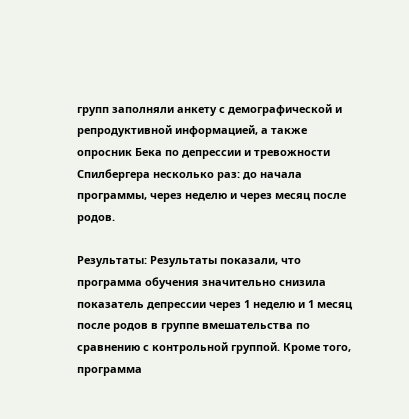групп заполняли анкету с демографической и репродуктивной информацией, а также опросник Бека по депрессии и тревожности Спилбергера несколько раз: до начала программы, через неделю и через месяц после родов.

Результаты: Результаты показали, что программа обучения значительно снизила показатель депрессии через 1 неделю и 1 месяц после родов в группе вмешательства по сравнению с контрольной группой. Кроме того, программа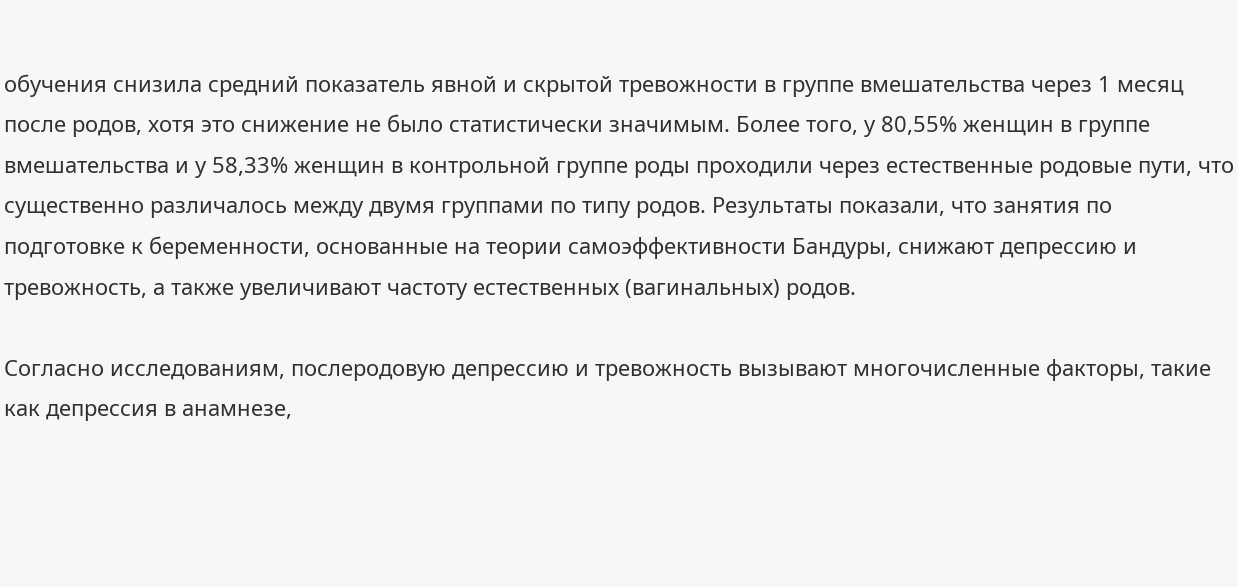обучения снизила средний показатель явной и скрытой тревожности в группе вмешательства через 1 месяц после родов, хотя это снижение не было статистически значимым. Более того, у 80,55% женщин в группе вмешательства и у 58,33% женщин в контрольной группе роды проходили через естественные родовые пути, что существенно различалось между двумя группами по типу родов. Результаты показали, что занятия по подготовке к беременности, основанные на теории самоэффективности Бандуры, снижают депрессию и тревожность, а также увеличивают частоту естественных (вагинальных) родов.

Согласно исследованиям, послеродовую депрессию и тревожность вызывают многочисленные факторы, такие как депрессия в анамнезе,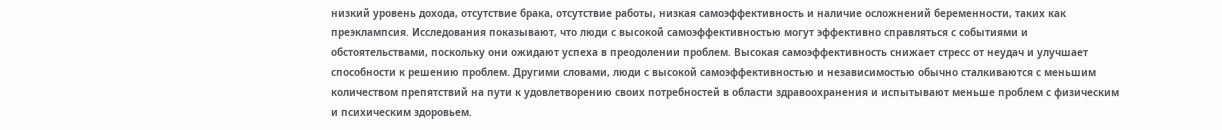низкий уровень дохода, отсутствие брака, отсутствие работы, низкая самоэффективность и наличие осложнений беременности, таких как преэклампсия. Исследования показывают, что люди с высокой самоэффективностью могут эффективно справляться с событиями и обстоятельствами, поскольку они ожидают успеха в преодолении проблем. Высокая самоэффективность снижает стресс от неудач и улучшает способности к решению проблем. Другими словами, люди с высокой самоэффективностью и независимостью обычно сталкиваются с меньшим количеством препятствий на пути к удовлетворению своих потребностей в области здравоохранения и испытывают меньше проблем с физическим и психическим здоровьем.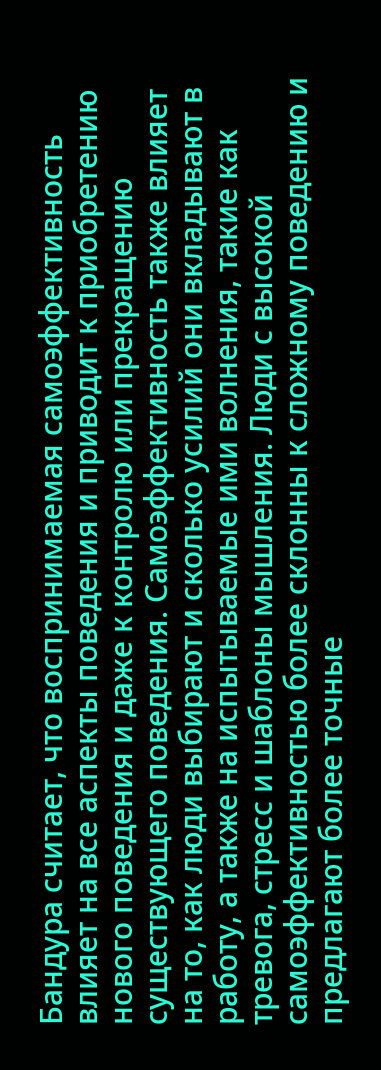Бандура считает, что воспринимаемая самоэффективность влияет на все аспекты поведения и приводит к приобретению нового поведения и даже к контролю или прекращению существующего поведения. Самоэффективность также влияет на то, как люди выбирают и сколько усилий они вкладывают в работу, а также на испытываемые ими волнения, такие как тревога, стресс и шаблоны мышления. Люди с высокой самоэффективностью более склонны к сложному поведению и предлагают более точные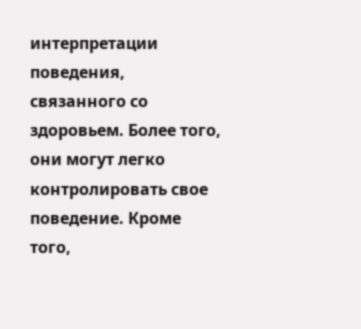интерпретации поведения, связанного со здоровьем. Более того, они могут легко контролировать свое поведение. Кроме того,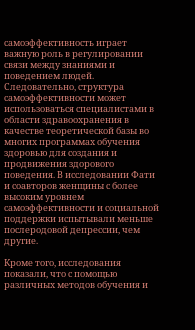самоэффективность играет важную роль в регулировании связи между знаниями и поведением людей. Следовательно, структура самоэффективности может использоваться специалистами в области здравоохранения в качестве теоретической базы во многих программах обучения здоровью для создания и продвижения здорового поведения. В исследовании Фати и соавторов женщины с более высоким уровнем самоэффективности и социальной поддержки испытывали меньше послеродовой депрессии, чем другие.

Кроме того, исследования показали, что с помощью различных методов обучения и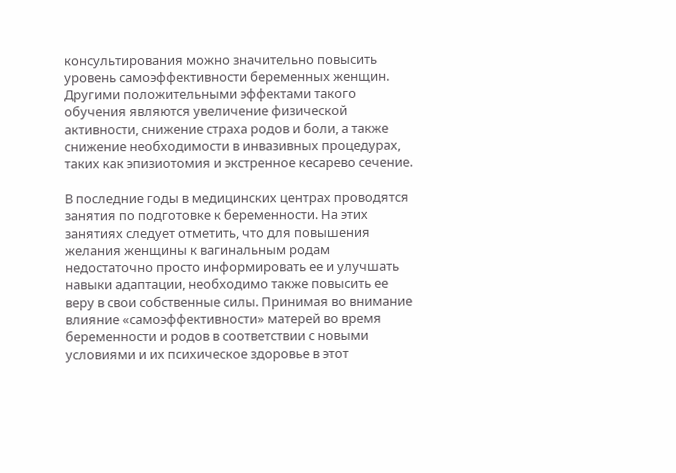консультирования можно значительно повысить уровень самоэффективности беременных женщин. Другими положительными эффектами такого обучения являются увеличение физической активности, снижение страха родов и боли, а также снижение необходимости в инвазивных процедурах, таких как эпизиотомия и экстренное кесарево сечение.

В последние годы в медицинских центрах проводятся занятия по подготовке к беременности. На этих занятиях следует отметить, что для повышения желания женщины к вагинальным родам недостаточно просто информировать ее и улучшать навыки адаптации, необходимо также повысить ее веру в свои собственные силы. Принимая во внимание влияние «самоэффективности» матерей во время беременности и родов в соответствии с новыми условиями и их психическое здоровье в этот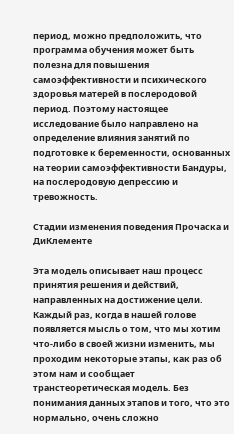период, можно предположить, что программа обучения может быть полезна для повышения самоэффективности и психического здоровья матерей в послеродовой период. Поэтому настоящее исследование было направлено на определение влияния занятий по подготовке к беременности, основанных на теории самоэффективности Бандуры, на послеродовую депрессию и тревожность.

Стадии изменения поведения Прочаска и ДиКлементе

Эта модель описывает наш процесс принятия решения и действий, направленных на достижение цели. Каждый раз, когда в нашей голове появляется мысль о том, что мы хотим что-либо в своей жизни изменить, мы проходим некоторые этапы, как раз об этом нам и сообщает транстеоретическая модель. Без понимания данных этапов и того, что это нормально, очень сложно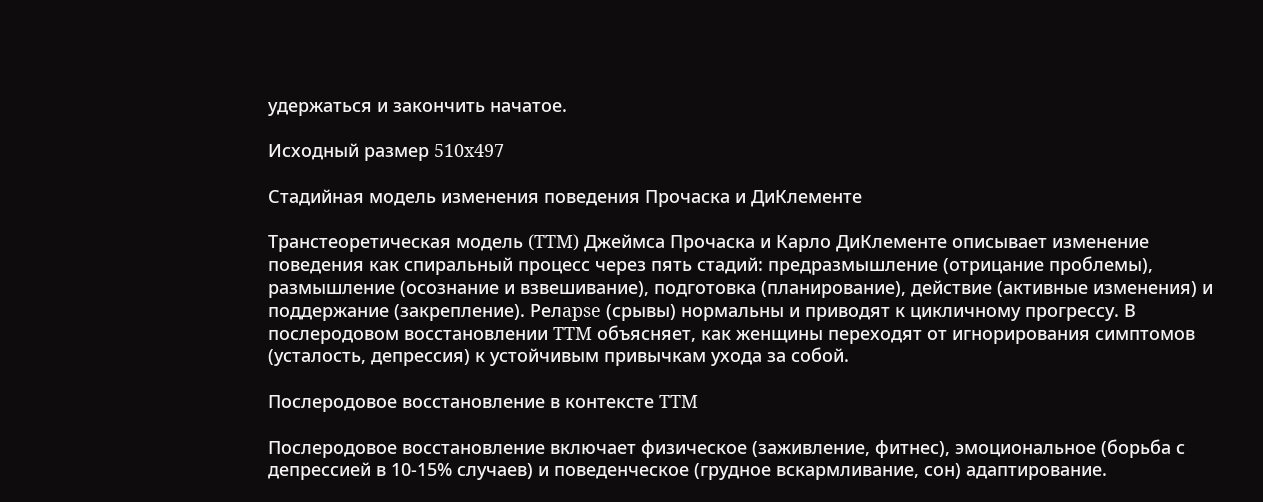удержаться и закончить начатое.

Исходный размер 510x497

Стадийная модель изменения поведения Прочаска и ДиКлементе

Транстеоретическая модель (TTM) Джеймса Прочаска и Карло ДиКлементе описывает изменение поведения как спиральный процесс через пять стадий: предразмышление (отрицание проблемы), размышление (осознание и взвешивание), подготовка (планирование), действие (активные изменения) и поддержание (закрепление). Релapse (срывы) нормальны и приводят к цикличному прогрессу. В послеродовом восстановлении TTM объясняет, как женщины переходят от игнорирования симптомов (усталость, депрессия) к устойчивым привычкам ухода за собой.

Послеродовое восстановление в контексте TTM

Послеродовое восстановление включает физическое (заживление, фитнес), эмоциональное (борьба с депрессией в 10-15% случаев) и поведенческое (грудное вскармливание, сон) адаптирование.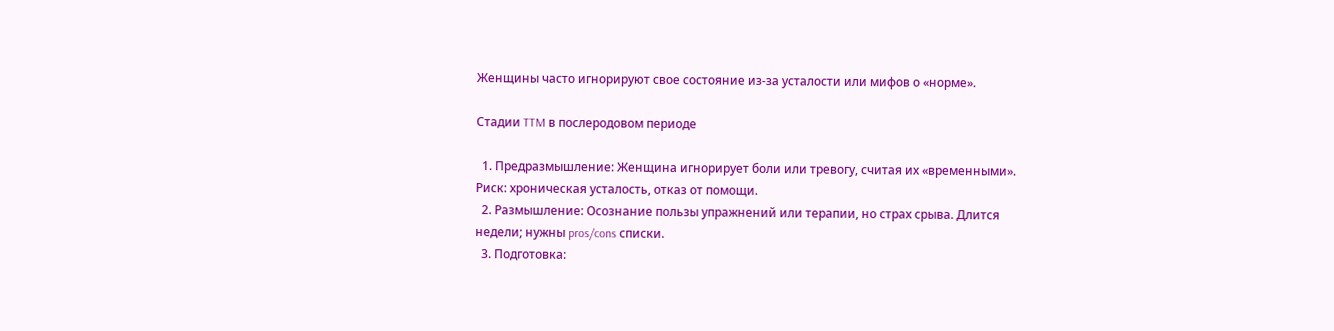Женщины часто игнорируют свое состояние из-за усталости или мифов о «норме».

Стадии TTM в послеродовом периоде

  1. Предразмышление: Женщина игнорирует боли или тревогу, считая их «временными». Риск: хроническая усталость, отказ от помощи.
  2. Размышление: Осознание пользы упражнений или терапии, но страх срыва. Длится недели; нужны pros/cons списки.
  3. Подготовка: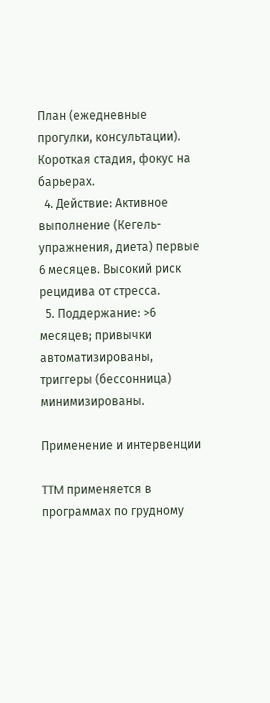План (ежедневные прогулки, консультации). Короткая стадия, фокус на барьерах.
  4. Действие: Активное выполнение (Кегель-упражнения, диета) первые 6 месяцев. Высокий риск рецидива от стресса.
  5. Поддержание: >6 месяцев; привычки автоматизированы, триггеры (бессонница) минимизированы.

Применение и интервенции

TTM применяется в программах по грудному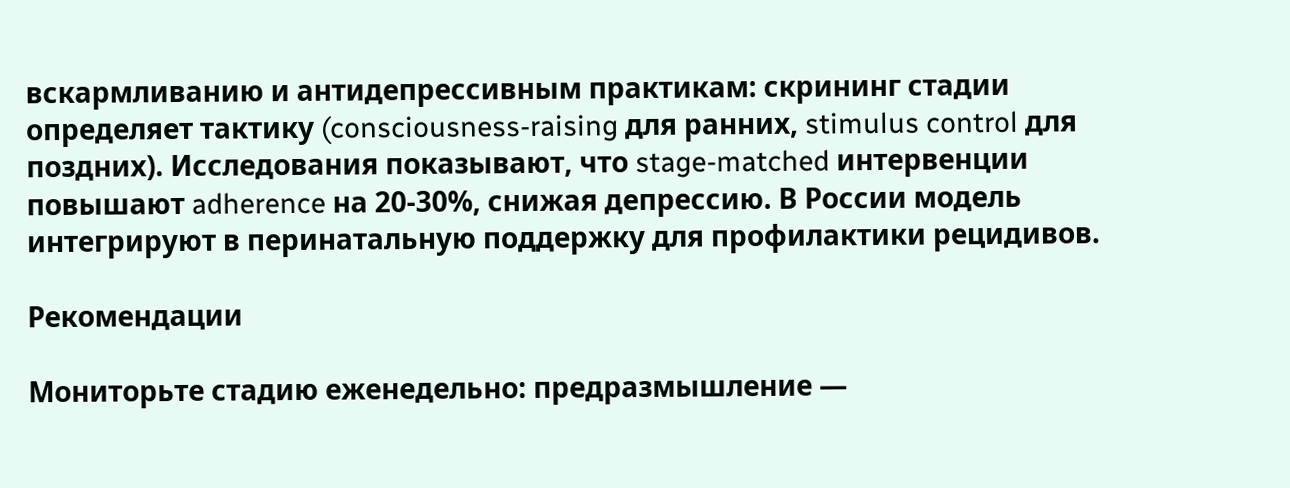вскармливанию и антидепрессивным практикам: скрининг стадии определяет тактику (consciousness-raising для ранних, stimulus control для поздних). Исследования показывают, что stage-matched интервенции повышают adherence на 20-30%, снижая депрессию. В России модель интегрируют в перинатальную поддержку для профилактики рецидивов.

Рекомендации

Мониторьте стадию еженедельно: предразмышление —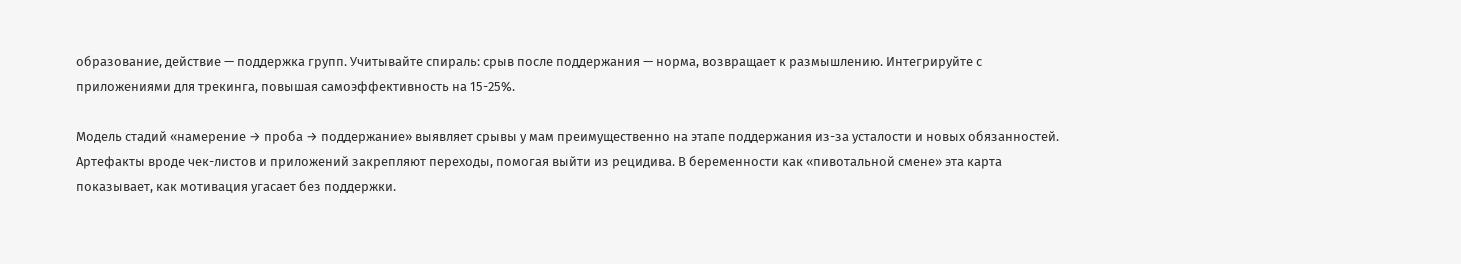образование, действие — поддержка групп. Учитывайте спираль: срыв после поддержания — норма, возвращает к размышлению. Интегрируйте с приложениями для трекинга, повышая самоэффективность на 15-25%.

Модель стадий «намерение → проба → поддержание» выявляет срывы у мам преимущественно на этапе поддержания из-за усталости и новых обязанностей. Артефакты вроде чек-листов и приложений закрепляют переходы, помогая выйти из рецидива. В беременности как «пивотальной смене» эта карта показывает, как мотивация угасает без поддержки.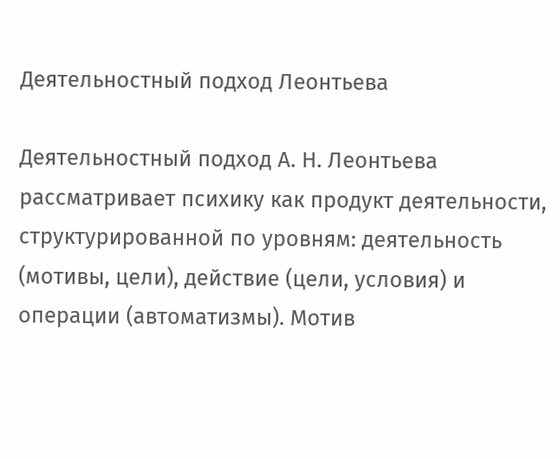Деятельностный подход Леонтьева

Деятельностный подход А. Н. Леонтьева рассматривает психику как продукт деятельности, структурированной по уровням: деятельность (мотивы, цели), действие (цели, условия) и операции (автоматизмы). Мотив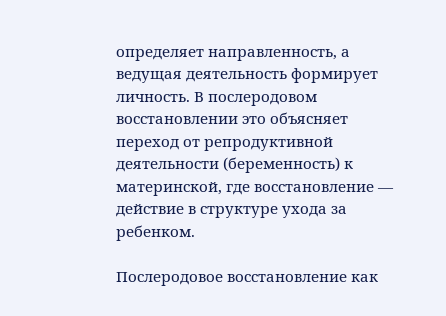определяет направленность, а ведущая деятельность формирует личность. В послеродовом восстановлении это объясняет переход от репродуктивной деятельности (беременность) к материнской, где восстановление — действие в структуре ухода за ребенком.

Послеродовое восстановление как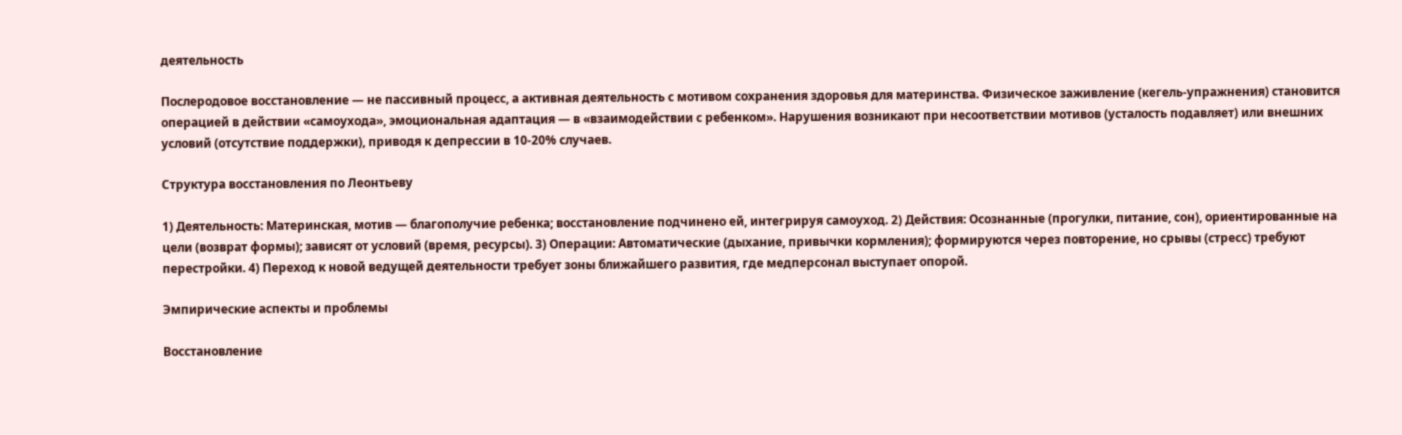деятельность

Послеродовое восстановление — не пассивный процесс, а активная деятельность с мотивом сохранения здоровья для материнства. Физическое заживление (кегель-упражнения) становится операцией в действии «самоухода», эмоциональная адаптация — в «взаимодействии с ребенком». Нарушения возникают при несоответствии мотивов (усталость подавляет) или внешних условий (отсутствие поддержки), приводя к депрессии в 10-20% случаев.

Структура восстановления по Леонтьеву

1) Деятельность: Материнская, мотив — благополучие ребенка; восстановление подчинено ей, интегрируя самоуход. 2) Действия: Осознанные (прогулки, питание, сон), ориентированные на цели (возврат формы); зависят от условий (время, ресурсы). 3) Операции: Автоматические (дыхание, привычки кормления); формируются через повторение, но срывы (стресс) требуют перестройки. 4) Переход к новой ведущей деятельности требует зоны ближайшего развития, где медперсонал выступает опорой.

Эмпирические аспекты и проблемы

Восстановление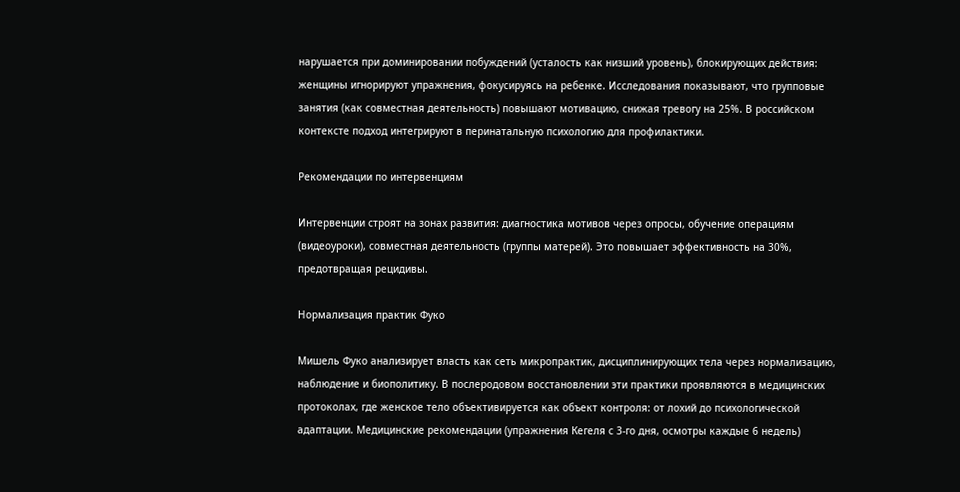нарушается при доминировании побуждений (усталость как низший уровень), блокирующих действия: женщины игнорируют упражнения, фокусируясь на ребенке. Исследования показывают, что групповые занятия (как совместная деятельность) повышают мотивацию, снижая тревогу на 25%. В российском контексте подход интегрируют в перинатальную психологию для профилактики.

Рекомендации по интервенциям

Интервенции строят на зонах развития: диагностика мотивов через опросы, обучение операциям (видеоуроки), совместная деятельность (группы матерей). Это повышает эффективность на 30%, предотвращая рецидивы.

Нормализация практик Фуко

Мишель Фуко анализирует власть как сеть микропрактик, дисциплинирующих тела через нормализацию, наблюдение и биополитику. В послеродовом восстановлении эти практики проявляются в медицинских протоколах, где женское тело объективируется как объект контроля: от лохий до психологической адаптации. Медицинские рекомендации (упражнения Кегеля с 3-го дня, осмотры каждые 6 недель)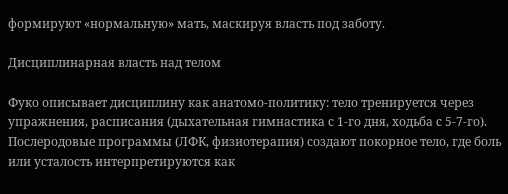формируют «нормальную» мать, маскируя власть под заботу.

Дисциплинарная власть над телом

Фуко описывает дисциплину как анатомо-политику: тело тренируется через упражнения, расписания (дыхательная гимнастика с 1-го дня, ходьба с 5-7-го). Послеродовые программы (ЛФК, физиотерапия) создают покорное тело, где боль или усталость интерпретируются как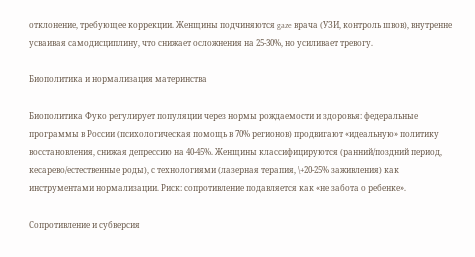отклонение, требующее коррекции. Женщины подчиняются gaze врача (УЗИ, контроль швов), внутренне усваивая самодисциплину, что снижает осложнения на 25-30%, но усиливает тревогу.

Биополитика и нормализация материнства

Биополитика Фуко регулирует популяции через нормы рождаемости и здоровья: федеральные программы в России (психологическая помощь в 70% регионов) продвигают «идеальную» политику восстановления, снижая депрессию на 40-45%. Женщины классифицируются (ранний/поздний период, кесарево/естественные роды), с технологиями (лазерная терапия, \+20-25% заживления) как инструментами нормализации. Риск: сопротивление подавляется как «не забота о ребенке».

Сопротивление и субверсия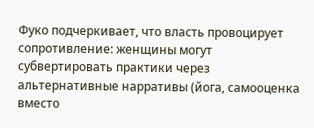Фуко подчеркивает, что власть провоцирует сопротивление: женщины могут субвертировать практики через альтернативные нарративы (йога, самооценка вместо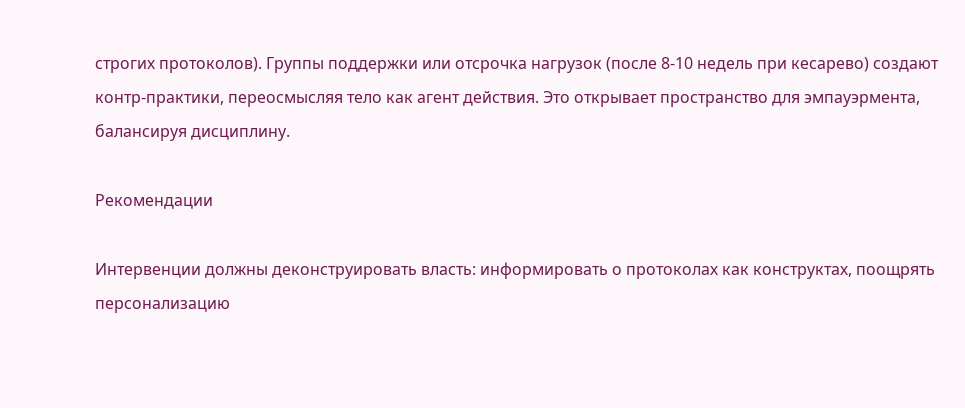строгих протоколов). Группы поддержки или отсрочка нагрузок (после 8-10 недель при кесарево) создают контр-практики, переосмысляя тело как агент действия. Это открывает пространство для эмпауэрмента, балансируя дисциплину.

Рекомендации

Интервенции должны деконструировать власть: информировать о протоколах как конструктах, поощрять персонализацию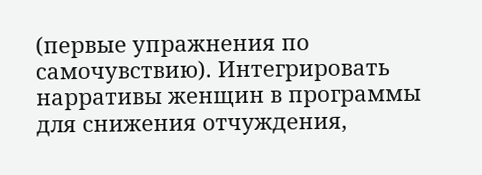(первые упражнения по самочувствию). Интегрировать нарративы женщин в программы для снижения отчуждения,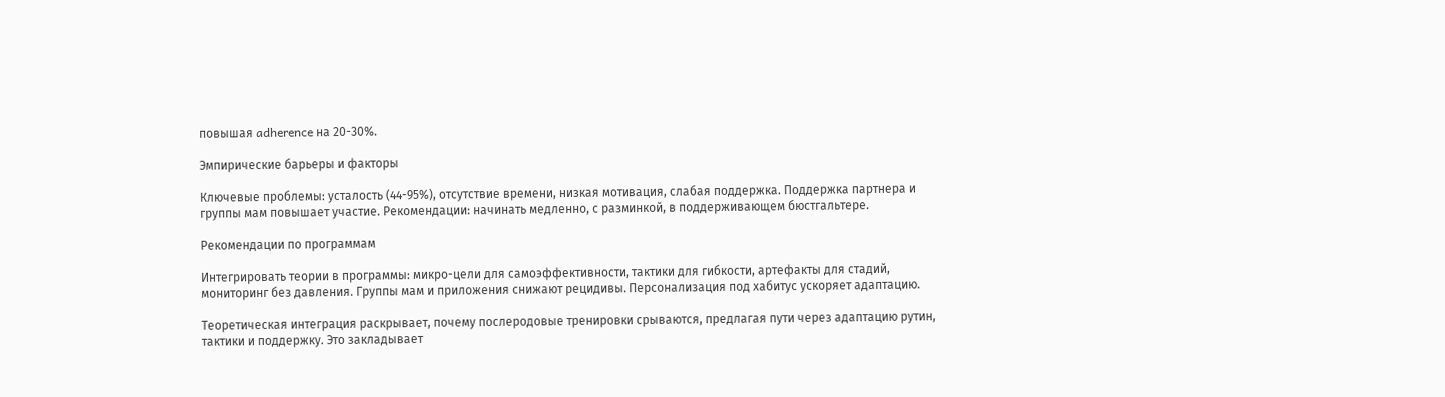повышая adherence на 20-30%.

Эмпирические барьеры и факторы

Ключевые проблемы: усталость (44-95%), отсутствие времени, низкая мотивация, слабая поддержка. Поддержка партнера и группы мам повышает участие. Рекомендации: начинать медленно, с разминкой, в поддерживающем бюстгальтере.

Рекомендации по программам

Интегрировать теории в программы: микро-цели для самоэффективности, тактики для гибкости, артефакты для стадий, мониторинг без давления. Группы мам и приложения снижают рецидивы. Персонализация под хабитус ускоряет адаптацию.

Теоретическая интеграция раскрывает, почему послеродовые тренировки срываются, предлагая пути через адаптацию рутин, тактики и поддержку. Это закладывает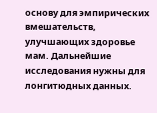основу для эмпирических вмешательств, улучшающих здоровье мам. Дальнейшие исследования нужны для лонгитюдных данных.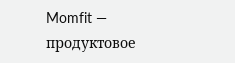Momfit — продуктовое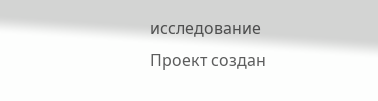исследование
Проект создан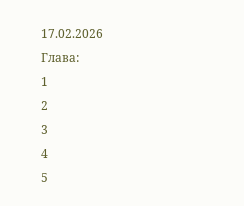17.02.2026
Глава:
1
2
3
4
5